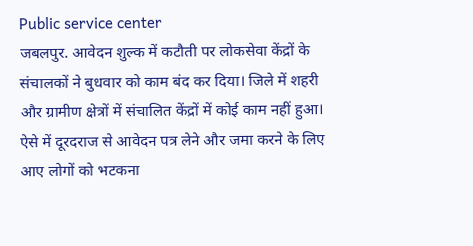Public service center
जबलपुर. आवेदन शुल्क में कटौती पर लोकसेवा केंद्रों के संचालकों ने बुधवार को काम बंद कर दिया। जिले में शहरी और ग्रामीण क्षेत्रों में संचालित केंद्रों में कोई काम नहीं हुआ। ऐसे में दूरदराज से आवेदन पत्र लेने और जमा करने के लिए आए लोगों को भटकना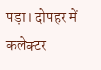पड़ा। दोपहर में कलेक्टर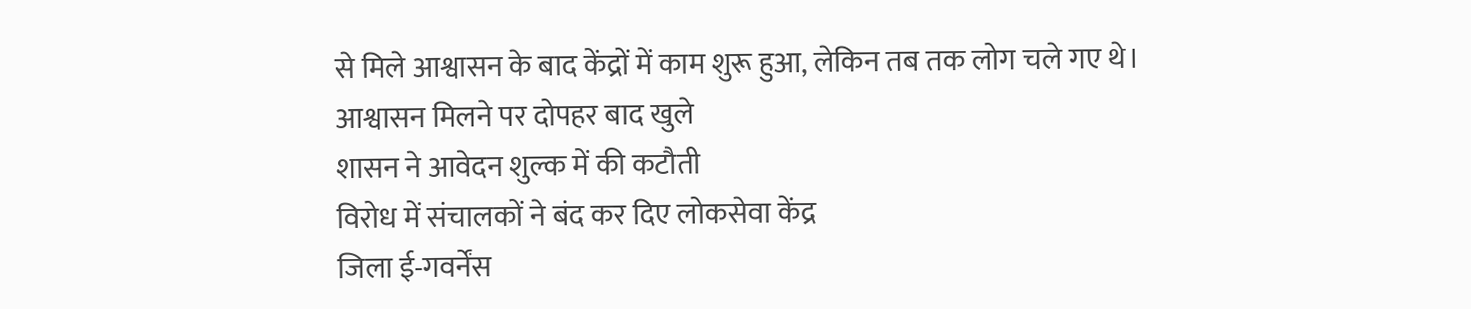से मिले आश्वासन के बाद केंद्रों में काम शुरू हुआ, लेकिन तब तक लोग चले गए थे।
आश्वासन मिलने पर दोपहर बाद खुले
शासन ने आवेदन शुल्क में की कटौती
विरोध में संचालकों ने बंद कर दिए लोकसेवा केंद्र
जिला ई-गवर्नेंस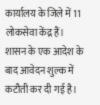कार्यालय के जिले में 11 लोकसेवा केंद्र हैं। शासन के एक आदेश के बाद आवेदन शुल्क में कटौती कर दी गई है।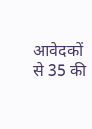आवेदकों से 35 की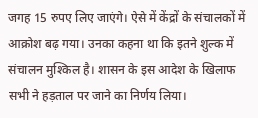जगह 15 रुपए लिए जाएंगे। ऐसे में केंद्रों के संचालकों में आक्रोश बढ़ गया। उनका कहना था कि इतने शुल्क में संचालन मुश्किल है। शासन के इस आदेश के खिलाफ सभी ने हड़ताल पर जाने का निर्णय लिया।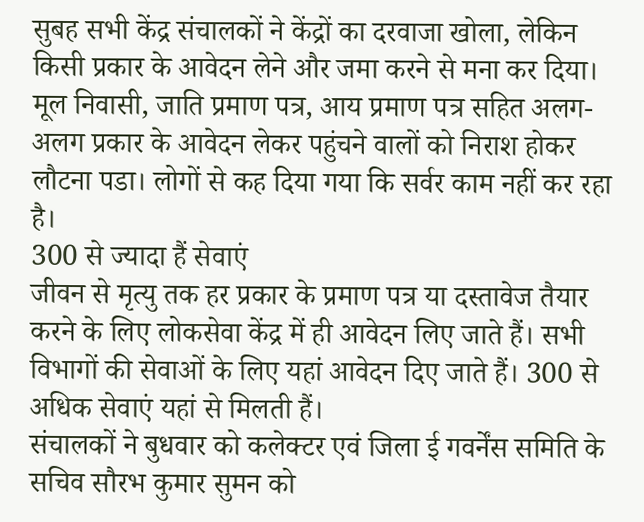सुबह सभी केंद्र संचालकों ने केंद्रों का दरवाजा खोला, लेकिन किसी प्रकार के आवेदन लेने और जमा करने से मना कर दिया। मूल निवासी, जाति प्रमाण पत्र, आय प्रमाण पत्र सहित अलग-अलग प्रकार के आवेदन लेकर पहुंचने वालों को निराश होकर लौटना पडा। लोगों से कह दिया गया कि सर्वर काम नहीं कर रहा है।
300 से ज्यादा हैं सेवाएं
जीवन से मृत्यु तक हर प्रकार के प्रमाण पत्र या दस्तावेज तैयार करने के लिए लोकसेवा केंद्र में ही आवेदन लिए जाते हैं। सभी विभागों की सेवाओं के लिए यहां आवेदन दिए जाते हैं। 300 से अधिक सेवाएं यहां से मिलती हैं।
संचालकों ने बुधवार को कलेक्टर एवं जिला ई गवर्नेंस समिति के सचिव सौरभ कुमार सुमन को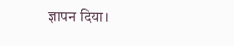ज्ञापन दिया।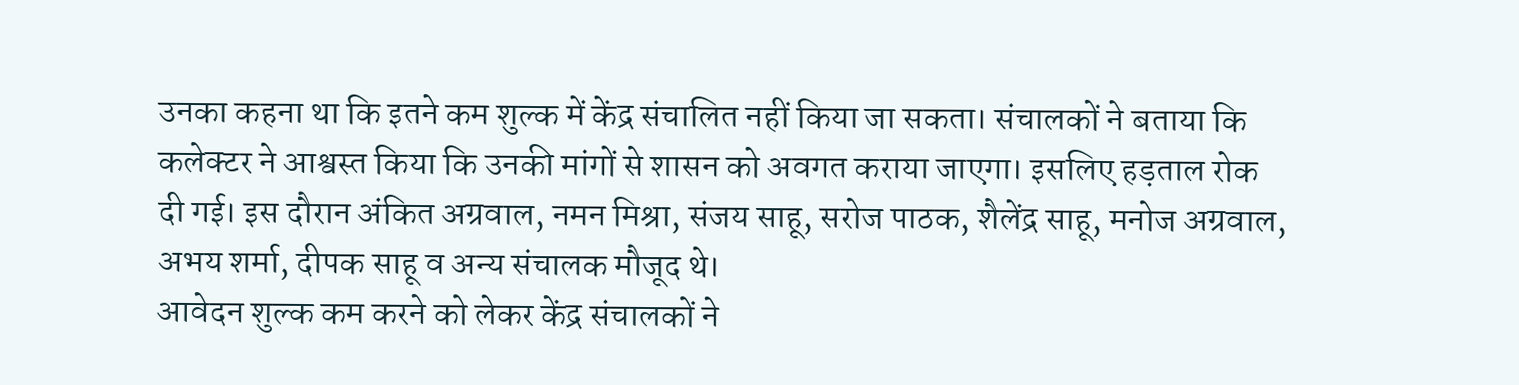उनका कहना था कि इतने कम शुल्क में केंद्र संचालित नहीं किया जा सकता। संचालकों ने बताया कि कलेक्टर ने आश्वस्त किया कि उनकी मांगों से शासन को अवगत कराया जाएगा। इसलिए हड़ताल रोक दी गई। इस दौरान अंकित अग्रवाल, नमन मिश्रा, संजय साहू, सरोज पाठक, शैलेंद्र साहू, मनोज अग्रवाल, अभय शर्मा, दीपक साहू व अन्य संचालक मौजूद थे।
आवेदन शुल्क कम करने को लेकर केंद्र संचालकों ने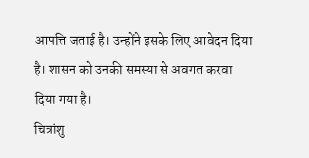आपत्ति जताई है। उन्होंने इसके लिए आवेदन दिया है। शासन को उनकी समस्या से अवगत करवा दिया गया है।
चित्रांशु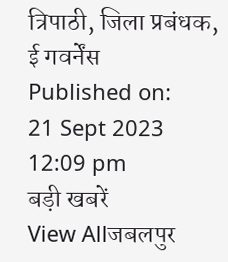त्रिपाठी, जिला प्रबंधक, ई गवर्नेंस
Published on:
21 Sept 2023 12:09 pm
बड़ी खबरें
View Allजबलपुर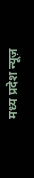मध्य प्रदेश न्यूज़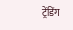ट्रेंडिंग